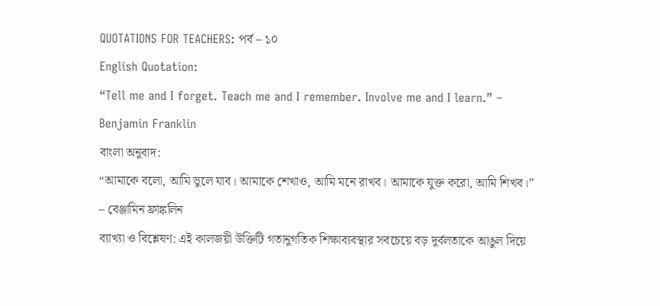QUOTATIONS FOR TEACHERS: পর্ব – ১০
English Quotation:
“Tell me and I forget. Teach me and I remember. Involve me and I learn.” – Benjamin Franklin
বাংলা অনুবাদ:
“আমাকে বলো, আমি ভুলে যাব। আমাকে শেখাও, আমি মনে রাখব। আমাকে যুক্ত করো, আমি শিখব।” – বেঞ্জামিন ফ্রাঙ্কলিন
ব্যাখ্যা ও বিশ্লেষণ: এই কালজয়ী উক্তিটি গতানুগতিক শিক্ষাব্যবস্থার সবচেয়ে বড় দুর্বলতাকে আঙুল দিয়ে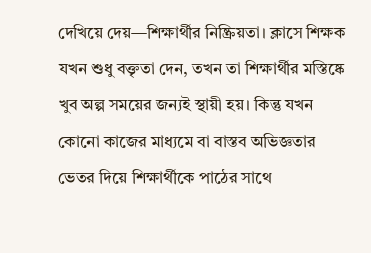দেখিয়ে দেয়—শিক্ষার্থীর নিষ্ক্রিয়তা। ক্লাসে শিক্ষক যখন শুধু বক্তৃতা দেন, তখন তা শিক্ষার্থীর মস্তিষ্কে খুব অল্প সময়ের জন্যই স্থায়ী হয়। কিন্তু যখন কোনো কাজের মাধ্যমে বা বাস্তব অভিজ্ঞতার ভেতর দিয়ে শিক্ষার্থীকে পাঠের সাথে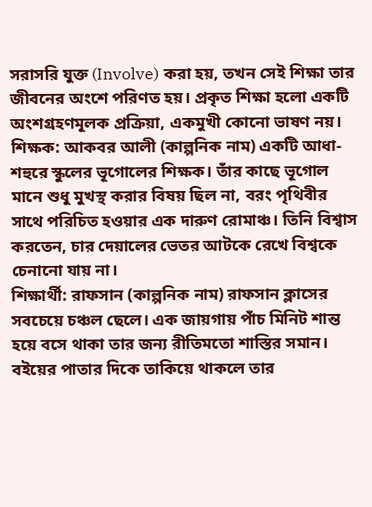সরাসরি যুক্ত (Involve) করা হয়, তখন সেই শিক্ষা তার জীবনের অংশে পরিণত হয়। প্রকৃত শিক্ষা হলো একটি অংশগ্রহণমূলক প্রক্রিয়া, একমুখী কোনো ভাষণ নয়।
শিক্ষক: আকবর আলী (কাল্পনিক নাম) একটি আধা-শহুরে স্কুলের ভূগোলের শিক্ষক। তাঁর কাছে ভূগোল মানে শুধু মুখস্থ করার বিষয় ছিল না, বরং পৃথিবীর সাথে পরিচিত হওয়ার এক দারুণ রোমাঞ্চ। তিনি বিশ্বাস করতেন, চার দেয়ালের ভেতর আটকে রেখে বিশ্বকে চেনানো যায় না।
শিক্ষার্থী: রাফসান (কাল্পনিক নাম) রাফসান ক্লাসের সবচেয়ে চঞ্চল ছেলে। এক জায়গায় পাঁচ মিনিট শান্ত হয়ে বসে থাকা তার জন্য রীতিমতো শাস্তির সমান। বইয়ের পাতার দিকে তাকিয়ে থাকলে তার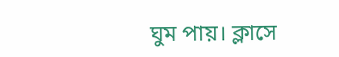ঘুম পায়। ক্লাসে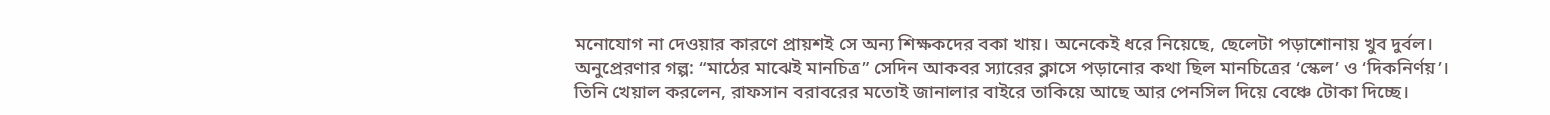মনোযোগ না দেওয়ার কারণে প্রায়শই সে অন্য শিক্ষকদের বকা খায়। অনেকেই ধরে নিয়েছে, ছেলেটা পড়াশোনায় খুব দুর্বল।
অনুপ্রেরণার গল্প: “মাঠের মাঝেই মানচিত্র” সেদিন আকবর স্যারের ক্লাসে পড়ানোর কথা ছিল মানচিত্রের ‘স্কেল’ ও ‘দিকনির্ণয়’। তিনি খেয়াল করলেন, রাফসান বরাবরের মতোই জানালার বাইরে তাকিয়ে আছে আর পেনসিল দিয়ে বেঞ্চে টোকা দিচ্ছে।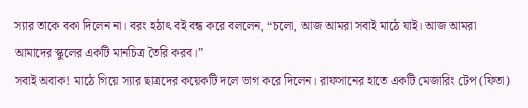স্যার তাকে বকা দিলেন না। বরং হঠাৎ বই বন্ধ করে বললেন, “চলো, আজ আমরা সবাই মাঠে যাই। আজ আমরা আমাদের স্কুলের একটি মানচিত্র তৈরি করব।”
সবাই অবাক! মাঠে গিয়ে স্যার ছাত্রদের কয়েকটি দলে ভাগ করে দিলেন। রাফসানের হাতে একটি মেজারিং টেপ (ফিতা)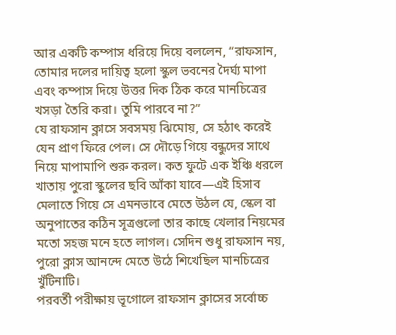আর একটি কম্পাস ধরিয়ে দিয়ে বললেন, “রাফসান, তোমার দলের দায়িত্ব হলো স্কুল ভবনের দৈর্ঘ্য মাপা এবং কম্পাস দিয়ে উত্তর দিক ঠিক করে মানচিত্রের খসড়া তৈরি করা। তুমি পারবে না?”
যে রাফসান ক্লাসে সবসময় ঝিমোয়, সে হঠাৎ করেই যেন প্রাণ ফিরে পেল। সে দৌড়ে গিয়ে বন্ধুদের সাথে নিয়ে মাপামাপি শুরু করল। কত ফুটে এক ইঞ্চি ধরলে খাতায় পুরো স্কুলের ছবি আঁকা যাবে—এই হিসাব মেলাতে গিয়ে সে এমনভাবে মেতে উঠল যে, স্কেল বা অনুপাতের কঠিন সূত্রগুলো তার কাছে খেলার নিয়মের মতো সহজ মনে হতে লাগল। সেদিন শুধু রাফসান নয়, পুরো ক্লাস আনন্দে মেতে উঠে শিখেছিল মানচিত্রের খুঁটিনাটি।
পরবর্তী পরীক্ষায় ভূগোলে রাফসান ক্লাসের সর্বোচ্চ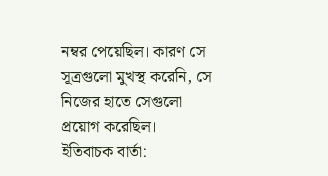নম্বর পেয়েছিল। কারণ সে সূত্রগুলো মুখস্থ করেনি, সে নিজের হাতে সেগুলো প্রয়োগ করেছিল।
ইতিবাচক বার্তা: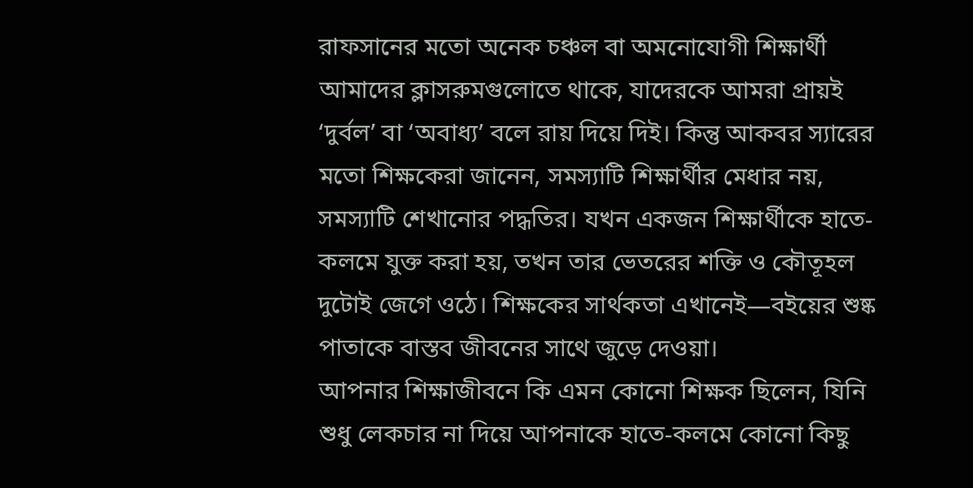রাফসানের মতো অনেক চঞ্চল বা অমনোযোগী শিক্ষার্থী আমাদের ক্লাসরুমগুলোতে থাকে, যাদেরকে আমরা প্রায়ই ‘দুর্বল’ বা ‘অবাধ্য’ বলে রায় দিয়ে দিই। কিন্তু আকবর স্যারের মতো শিক্ষকেরা জানেন, সমস্যাটি শিক্ষার্থীর মেধার নয়, সমস্যাটি শেখানোর পদ্ধতির। যখন একজন শিক্ষার্থীকে হাতে-কলমে যুক্ত করা হয়, তখন তার ভেতরের শক্তি ও কৌতূহল দুটোই জেগে ওঠে। শিক্ষকের সার্থকতা এখানেই—বইয়ের শুষ্ক পাতাকে বাস্তব জীবনের সাথে জুড়ে দেওয়া।
আপনার শিক্ষাজীবনে কি এমন কোনো শিক্ষক ছিলেন, যিনি শুধু লেকচার না দিয়ে আপনাকে হাতে-কলমে কোনো কিছু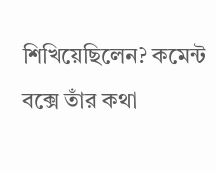শিখিয়েছিলেন? কমেন্ট বক্সে তাঁর কথা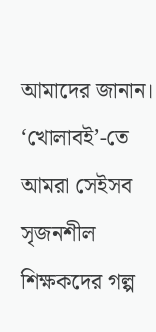আমাদের জানান। ‘খোলাবই’-তে আমরা সেইসব সৃজনশীল শিক্ষকদের গল্প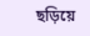ছড়িয়ে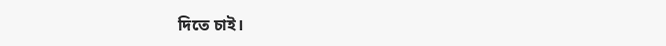দিতে চাই।